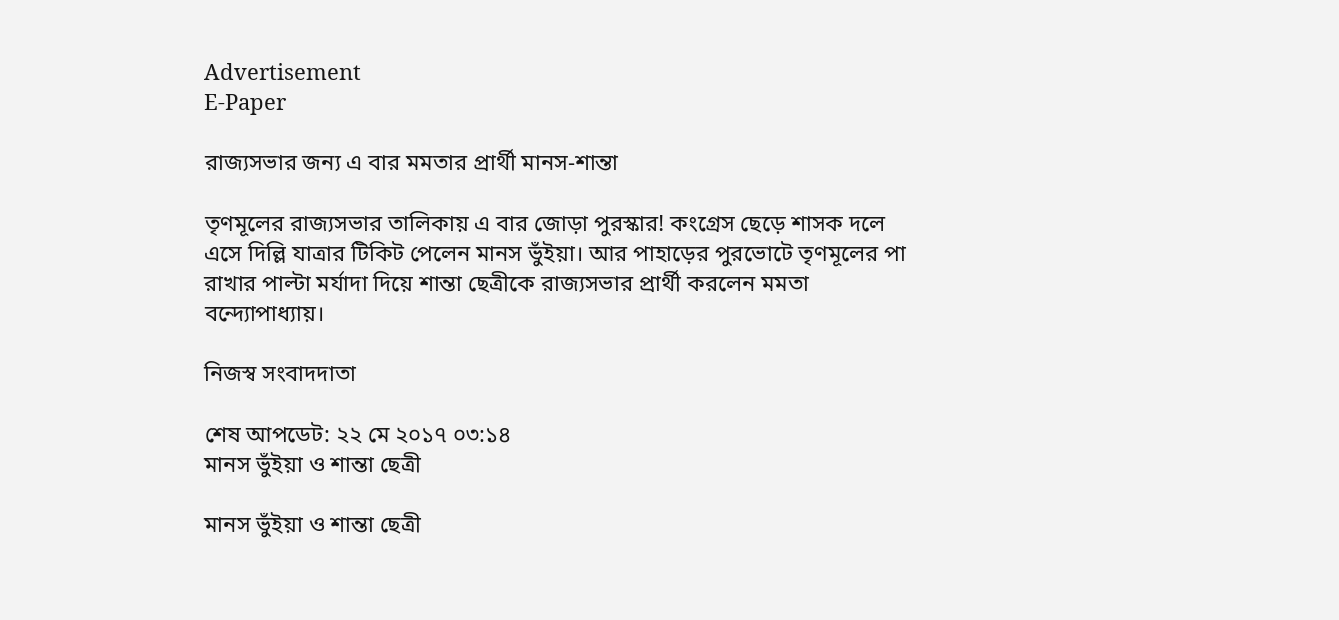Advertisement
E-Paper

রাজ্যসভার জন্য এ বার মমতার প্রার্থী মানস-শান্তা

তৃণমূলের রাজ্যসভার তালিকায় এ বার জোড়া পুরস্কার! কংগ্রেস ছেড়ে শাসক দলে এসে দিল্লি যাত্রার টিকিট পেলেন মানস ভুঁইয়া। আর পাহাড়ের পুরভোটে তৃণমূলের পা রাখার পাল্টা মর্যাদা দিয়ে শান্তা ছেত্রীকে রাজ্যসভার প্রার্থী করলেন মমতা বন্দ্যোপাধ্যায়।

নিজস্ব সংবাদদাতা

শেষ আপডেট: ২২ মে ২০১৭ ০৩:১৪
মানস ভুঁইয়া ও শান্তা ছেত্রী

মানস ভুঁইয়া ও শান্তা ছেত্রী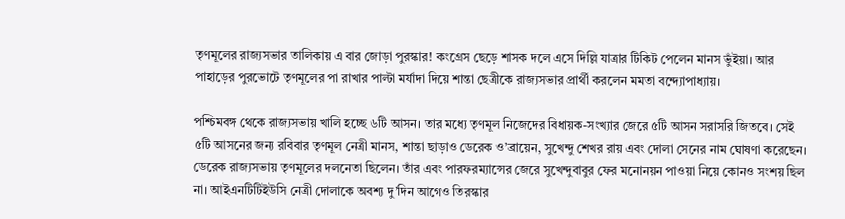তৃণমূলের রাজ্যসভার তালিকায় এ বার জোড়া পুরস্কার! কংগ্রেস ছেড়ে শাসক দলে এসে দিল্লি যাত্রার টিকিট পেলেন মানস ভুঁইয়া। আর পাহাড়ের পুরভোটে তৃণমূলের পা রাখার পাল্টা মর্যাদা দিয়ে শান্তা ছেত্রীকে রাজ্যসভার প্রার্থী করলেন মমতা বন্দ্যোপাধ্যায়।

পশ্চিমবঙ্গ থেকে রাজ্যসভায় খালি হচ্ছে ৬টি আসন। তার মধ্যে তৃণমূল নিজেদের বিধায়ক-সংখ্যার জেরে ৫টি আসন সরাসরি জিতবে। সেই ৫টি আসনের জন্য রবিবার তৃণমূল নেত্রী মানস, শান্তা ছাড়াও ডেরেক ও’ব্রায়েন, সুখেন্দু শেখর রায় এবং দোলা সেনের নাম ঘোষণা করেছেন। ডেরেক রাজ্যসভায় তৃণমূলের দলনেতা ছিলেন। তাঁর এবং পারফরম্যান্সের জেরে সুখেন্দুবাবুর ফের মনোনয়ন পাওয়া নিয়ে কোনও সংশয় ছিল না। আইএনটিটিইউসি নেত্রী দোলাকে অবশ্য দু’দিন আগেও তিরস্কার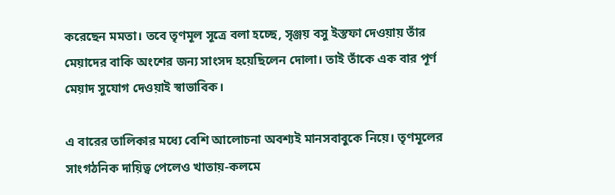করেছেন মমতা। তবে তৃণমূল সূত্রে বলা হচ্ছে, সৃঞ্জয় বসু ইস্তফা দেওয়ায় তাঁর মেয়াদের বাকি অংশের জন্য সাংসদ হয়েছিলেন দোলা। তাই তাঁকে এক বার পূর্ণ মেয়াদ সুযোগ দেওয়াই স্বাভাবিক।

এ বারের তালিকার মধ্যে বেশি আলোচনা অবশ্যই মানসবাবুকে নিয়ে। তৃণমূলের সাংগঠনিক দায়িত্ব পেলেও খাতায়-কলমে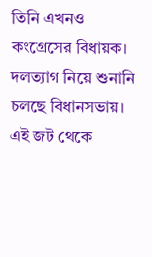তিনি এখনও কংগ্রেসের বিধায়ক। দলত্যাগ নিয়ে শুনানি চলছে বিধানসভায়। এই জট থেকে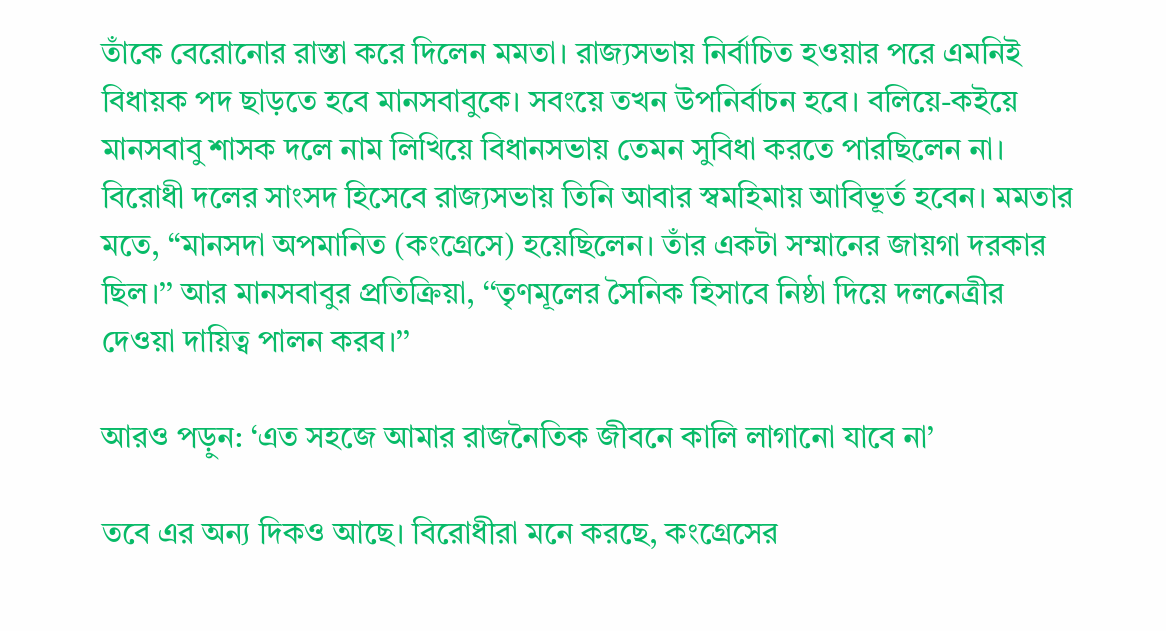তাঁকে বেরোনোর রাস্তা করে দিলেন মমতা। রাজ্যসভায় নির্বাচিত হওয়ার পরে এমনিই বিধায়ক পদ ছাড়তে হবে মানসবাবুকে। সবংয়ে তখন উপনির্বাচন হবে। বলিয়ে-কইয়ে মানসবাবু শাসক দলে নাম লিখিয়ে বিধানসভায় তেমন সুবিধা করতে পারছিলেন না। বিরোধী দলের সাংসদ হিসেবে রাজ্যসভায় তিনি আবার স্বমহিমায় আবিভূর্ত হবেন। মমতার মতে, ‘‘মানসদা অপমানিত (কংগ্রেসে) হয়েছিলেন। তাঁর একটা সম্মানের জায়গা দরকার ছিল।’’ আর মানসবাবুর প্রতিক্রিয়া, ‘‘তৃণমূলের সৈনিক হিসাবে নিষ্ঠা দিয়ে দলনেত্রীর দেওয়া দায়িত্ব পালন করব।’’

আরও পড়ুন: ‘এত সহজে আমার রাজনৈতিক জীবনে কালি লাগানো যাবে না’

তবে এর অন্য দিকও আছে। বিরোধীরা মনে করছে, কংগ্রেসের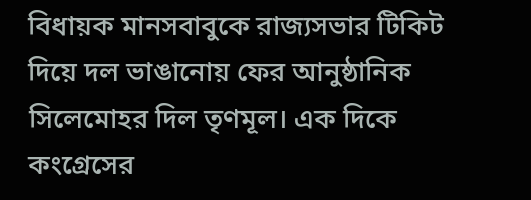বিধায়ক মানসবাবুকে রাজ্যসভার টিকিট দিয়ে দল ভাঙানোয় ফের আনুষ্ঠানিক সিলেমোহর দিল তৃণমূল। এক দিকে কংগ্রেসের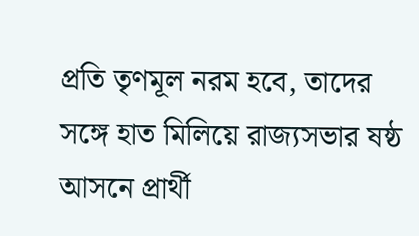প্রতি তৃণমূল নরম হবে, তাদের সঙ্গে হাত মিলিয়ে রাজ্যসভার ষষ্ঠ আসনে প্রার্থী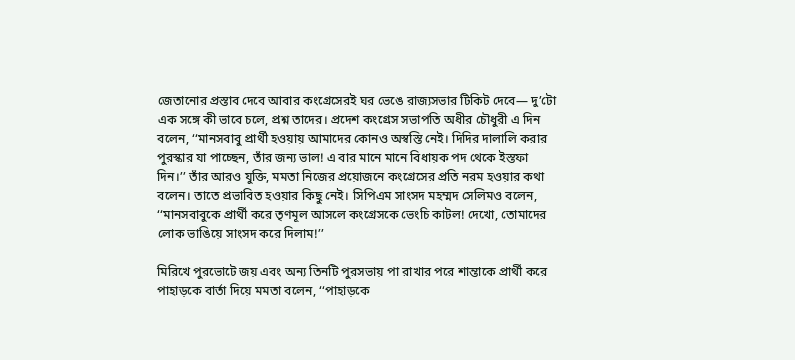জেতানোর প্রস্তাব দেবে আবার কংগ্রেসেরই ঘর ভেঙে রাজ্যসভার টিকিট দেবে— দু’টো এক সঙ্গে কী ভাবে চলে, প্রশ্ন তাদের। প্রদেশ কংগ্রেস সভাপতি অধীর চৌধুরী এ দিন বলেন, ‘‘মানসবাবু প্রার্থী হওয়ায় আমাদের কোনও অস্বস্তি নেই। দিদির দালালি করার পুরস্কার যা পাচ্ছেন, তাঁর জন্য ভাল! এ বার মানে মানে বিধায়ক পদ থেকে ইস্তফা দিন।’’ তাঁর আরও যুক্তি, মমতা নিজের প্রয়োজনে কংগ্রেসের প্রতি নরম হওয়ার কথা বলেন। তাতে প্রভাবিত হওয়ার কিছু নেই। সিপিএম সাংসদ মহম্মদ সেলিমও বলেন, ‘‘মানসবাবুকে প্রার্থী করে তৃণমূল আসলে কংগ্রেসকে ভেংচি কাটল! দেখো, তোমাদের লোক ভাঙিয়ে সাংসদ করে দিলাম!’’

মিরিখে পুরভোটে জয় এবং অন্য তিনটি পুরসভায় পা রাখার পরে শান্তাকে প্রার্থী করে পাহাড়কে বার্তা দিয়ে মমতা বলেন, ‘‘পাহাড়কে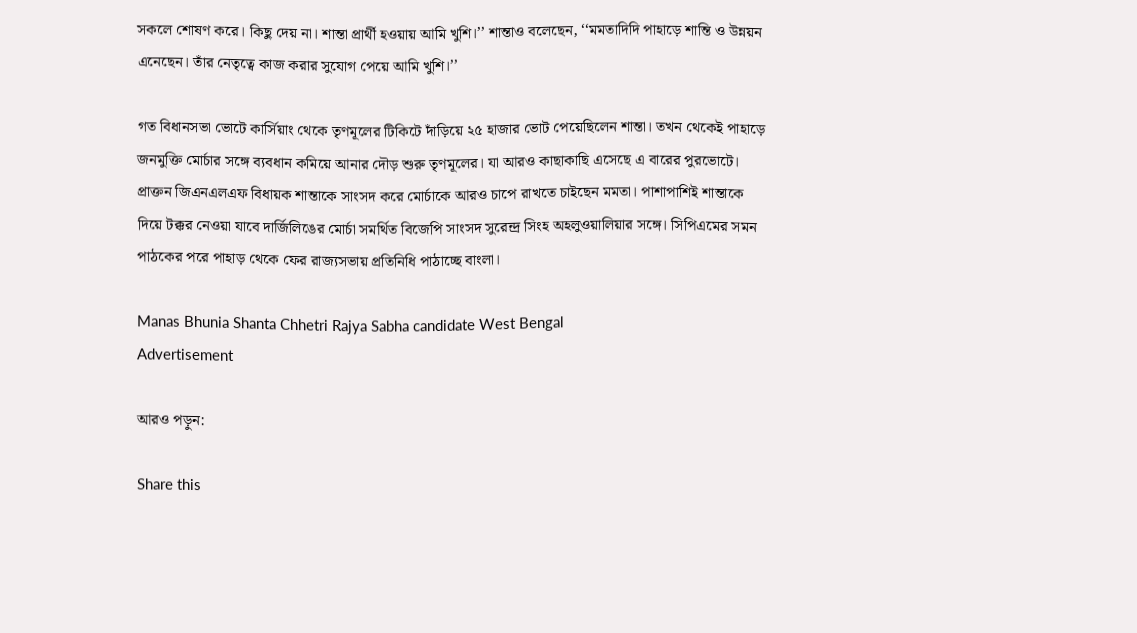সকলে শোষণ করে। কিছু দেয় না। শান্তা প্রার্থী হওয়ায় আমি খুশি।’’ শান্তাও বলেছেন, ‘‘মমতাদিদি পাহাড়ে শান্তি ও উন্নয়ন এনেছেন। তাঁর নেতৃত্বে কাজ করার সুযোগ পেয়ে আমি খুশি।’’

গত বিধানসভা ভোটে কার্সিয়াং থেকে তৃণমূলের টিকিটে দাঁড়িয়ে ২৫ হাজার ভোট পেয়েছিলেন শান্তা। তখন থেকেই পাহাড়ে জনমুক্তি মোর্চার সঙ্গে ব্যবধান কমিয়ে আনার দৌড় শুরু তৃণমূলের। যা আরও কাছাকাছি এসেছে এ বারের পুরভোটে। প্রাক্তন জিএনএলএফ বিধায়ক শান্তাকে সাংসদ করে মোর্চাকে আরও চাপে রাখতে চাইছেন মমতা। পাশাপাশিই শান্তাকে দিয়ে টক্কর নেওয়া যাবে দার্জিলিঙের মোর্চা সমর্থিত বিজেপি সাংসদ সুরেন্দ্র সিংহ অহলুওয়ালিয়ার সঙ্গে। সিপিএমের সমন পাঠকের পরে পাহাড় থেকে ফের রাজ্যসভায় প্রতিনিধি পাঠাচ্ছে বাংলা।

Manas Bhunia Shanta Chhetri Rajya Sabha candidate West Bengal
Advertisement

আরও পড়ুন:

Share this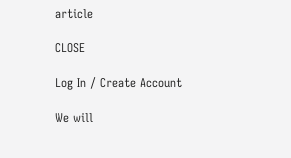article

CLOSE

Log In / Create Account

We will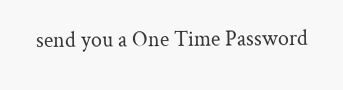send you a One Time Password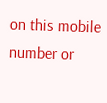on this mobile number or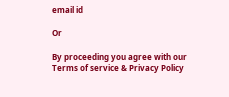email id

Or

By proceeding you agree with our Terms of service & Privacy Policy